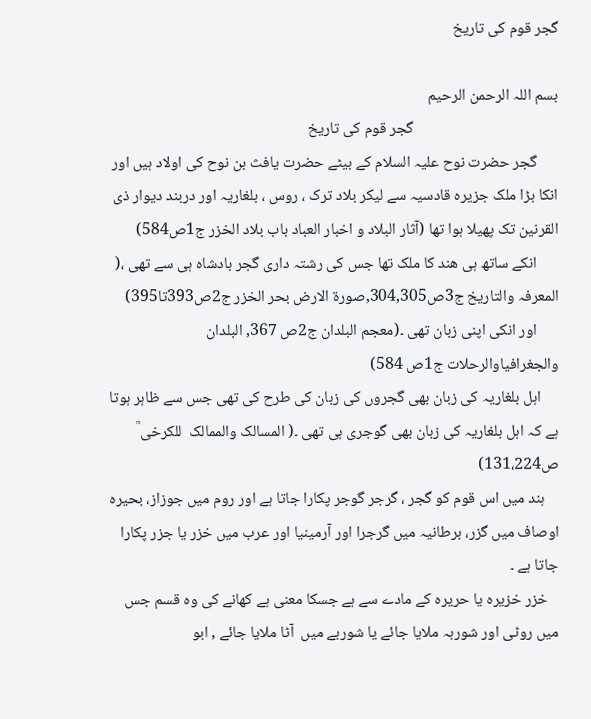گجر قوم کی تاریخ

بسم اللہ الرحمن الرحیم
                                         گجر قوم کی تاریخ
      گجر حضرت نوح علیہ السلام کے بیٹے حضرت یافث بن نوح کی اولاد ہیں اور انکا بڑا ملک جزیرہ قادسیہ سے لیکر بلاد ترک ، روس ، بلغاریہ اور دربند دیوار ذی القرنین تک پھیلا ہوا تھا (آثار البلاد و اخبار العباد باب بلاد الخزر ج1ص584)
      انکے ساتھ ہی ھند کا ملک تھا جس کی رشتہ داری گجر بادشاہ ہی سے تھی ،( المعرفہ والتاریخ ج3ص304,305,صورۃ الارض بحر الخزر ج2ص393تا395)
      اور انکی اپنی زبان تھی ۔(معجم البلدان ج2ص 367, البلدان والجغرافیاوالرحلات ج1ص 584)
     اہل بلغاریہ کی زبان بھی گجروں کی زبان کی طرح کی تھی جس سے ظاہر ہوتا ہے کہ اہل بلغاریہ کی زبان بھی گوجری ہی تھی ۔( المسالک والممالک  للکرخی ؒ ص131،224)
    ہند میں اس قوم کو گجر ، گرجر گوجر پکارا جاتا ہے اور روم میں جوزاز، بحیرہ اوصاف میں گزر، برطانیہ میں گرجرا اور آرمینیا اور عرب میں خزر یا جزر پکارا جاتا ہے ۔
   خزر خزیرہ یا حریرہ کے مادے سے ہے جسکا معنی ہے کھانے کی وہ قسم جس میں روٹی اور شوربہ ملایا جائے یا شوربے میں  آٹا ملایا جائے , ابو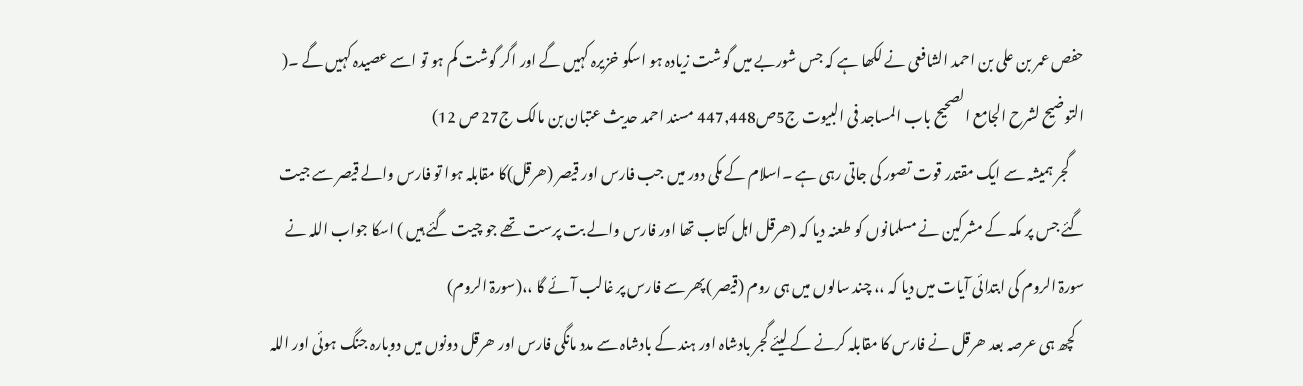حفص عمر بن علی بن احمد الشافعی نے لکھا ہے کہ جس شوربے میں گوشت زیادہ ہو اسکو خزیرہ کہیں گے اور اگر گوشت کم ہو تو اسے عصیدہ کہیں گے ۔( التوضیح لشرح الجامع الصحیح باب المساجد فی البیوت ج5ص447,448 مسند احمد حدیث عتبان بن مالک ج27 ص 12)
     گجر ہمیشہ سے ایک مقتدر قوت تصور کی جاتی رہی ہے ۔اسلام کے مکی دور میں جب فارس اور قیصر (ھرقل)کا مقابلہ ہوا تو فارس والے قیصر سے جیت گئے جس پر مکہ کے مشرکین نے مسلمانوں کو طعنہ دیا کہ (ھرقل اہل کتاب تھا اور فارس والے بت پرست تھے جو چیت گئے ہیں ) اسکا جواب اللہ نے سورۃ الروم کی ابتدائی آیات میں دیا کہ ،، چند سالوں میں ہی روم (قیصر )پھر سے فارس پر غالب آئے گا ،،(سورۃ الروم)
   کچھ ہی عرصہ بعد ھرقل نے فارس کا مقابلہ کرنے کے لیئے گجر بادشاہ اور ہند کے بادشاہ سے مدد مانگی فارس اور ھرقل دونوں میں دوبارہ جنگ ہوئی اور اللہ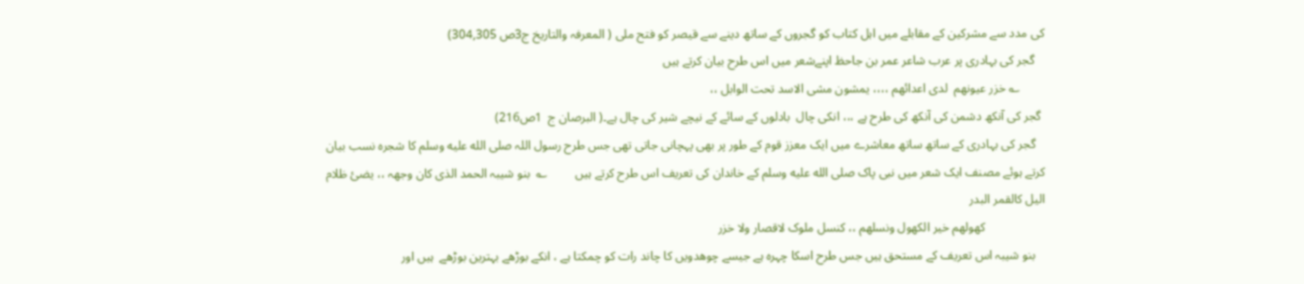کی مدد سے مشرکین کے مقابلے میں اہل کتاب کو گجروں کے ساتھ دینے سے قیصر کو فتح ملی ( المعرفہ والتاریخ ج3ص 304,305)
   گجر کی بہادری پر عرب شاعر عمر بن جاحظ اپنےشعر میں اس طرح بیان کرتے ہیں
        ؎ خزر عیونھم  لدی اعدائھم ،،،، یمشون مشی الاسد تحت الوابل ،،
 گجر کی آنکھ دشمن کی آنکھ کی طرح ہے ،،، انکی چال  بادلوں کے سائے کے نیچے شیر کی چال ہے۔( البرصان ج  1ص216)
   گجر کی بہادری کے ساتھ ساتھ معاشرے میں ایک معزز قوم کے طور پر بھی پہچانی جاتی تھی جس طرح رسول اللہ صلى الله عليه وسلم کا شجرہ نسب بیان کرتے ہوئے مصنف ایک شعر میں نبی پاک صلى الله عليه وسلم کے خاندان کی تعریف اس طرح کرتے ہیں         ؎  بنو شیبہ الحمد الذی کان وجھہ ،، یضئ ظلام الیل کالقمر البدر
                   کھولھم خیر الکھول ونسلھم ،، کنسل ملوک لاقصار ولا خزر
   بنو شیبہ اس تعریف کے مستحق ہیں جس طرح اسکا چہرہ ہے جیسے چوھدویں کا چاند رات کو چمکتا ہے ، انکے بوڑھے بہترین بوڑھے  ہیں اور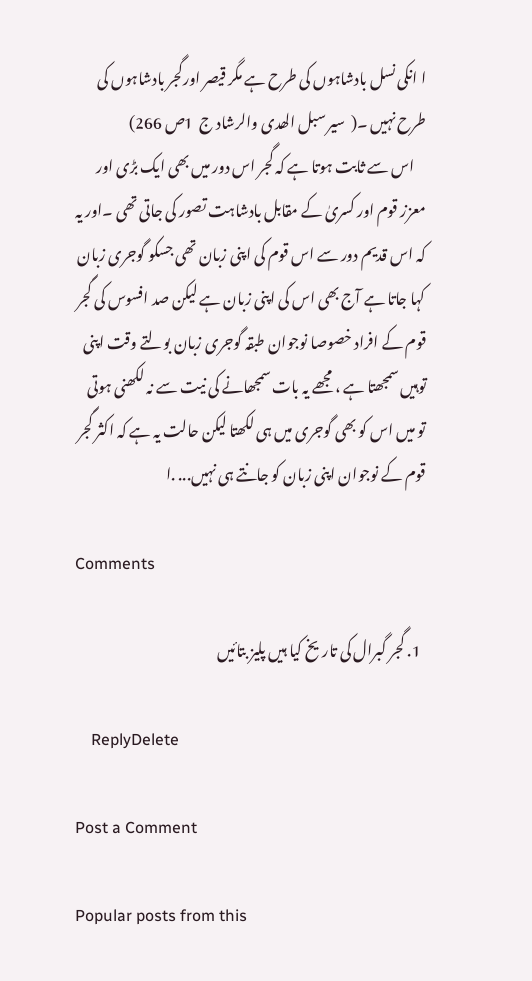ا انکی نسل بادشاہوں کی طرح ہے مگر قیصر اورگجر بادشاہوں کی طرح نہیں ۔(  سیر سبل الھدی والرشاد ج  1ص 266)
    اس سے ثابت ہوتا ہے کہ گجر اس دور میں بھی ایک بڑی اور معزز قوم اور کسریٰ کے مقابل بادشاہت تصور کی جاتی تھی ۔اور یہ کہ اس قدیم دور سے اس قوم کی اپنی زبان تھی جسکو گوجری زبان کہا جاتا ہے آج بھی اس کی اپنی زبان ہے لیکن صد افسوس کی گجر قوم کے افراد خصوصا نوجوان طبقہ گوجری زبان بولتے وقت اپنی توہیں سمجھتا ہے ، مجھے یہ بات سمجھانے کی نیت سے نہ لکھنی ہوتی تو میں اس کو بھی گوجری میں ہی لکھتا لیکن حالت یہ ہے کہ اکثر گجر قوم کے نوجوان اپنی زبان کو جانتے ہی نہیں... .ا

Comments

  1. گجر گبرال کی تاریخ کیا ہیں پلیز بتائیں

    ReplyDelete

Post a Comment

Popular posts from this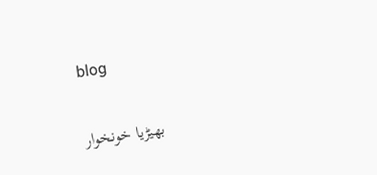blog

بھیڑیا خونخوار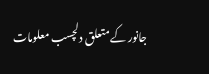جانور کے متعلق دلچسب معلومات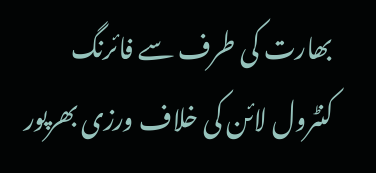بھارت کی طرف سے فائرنگ کنٹرول لائن کی خلاف ورزی بھرپور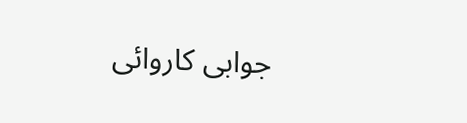جوابی کاروائی